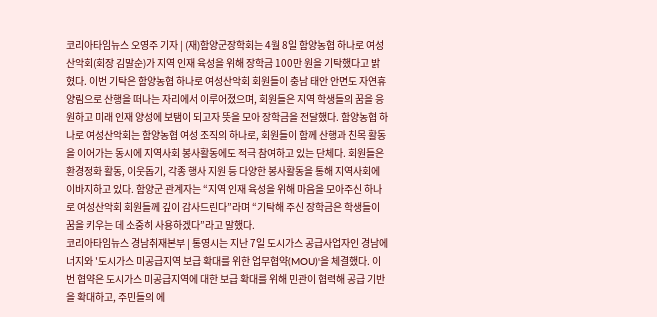코리아타임뉴스 오영주 기자 | (재)함양군장학회는 4월 8일 함양농협 하나로 여성산악회(회장 김말순)가 지역 인재 육성을 위해 장학금 100만 원을 기탁했다고 밝혔다. 이번 기탁은 함양농협 하나로 여성산악회 회원들이 충남 태안 안면도 자연휴양림으로 산행을 떠나는 자리에서 이루어졌으며, 회원들은 지역 학생들의 꿈을 응원하고 미래 인재 양성에 보탬이 되고자 뜻을 모아 장학금을 전달했다. 함양농협 하나로 여성산악회는 함양농협 여성 조직의 하나로, 회원들이 함께 산행과 친목 활동을 이어가는 동시에 지역사회 봉사활동에도 적극 참여하고 있는 단체다. 회원들은 환경정화 활동, 이웃돕기, 각종 행사 지원 등 다양한 봉사활동을 통해 지역사회에 이바지하고 있다. 함양군 관계자는 “지역 인재 육성을 위해 마음을 모아주신 하나로 여성산악회 회원들께 깊이 감사드린다”라며 “기탁해 주신 장학금은 학생들이 꿈을 키우는 데 소중히 사용하겠다”라고 말했다.
코리아타임뉴스 경남취재본부 | 통영시는 지난 7일 도시가스 공급사업자인 경남에너지와 '도시가스 미공급지역 보급 확대를 위한 업무협약(MOU)'을 체결했다. 이번 협약은 도시가스 미공급지역에 대한 보급 확대를 위해 민관이 협력해 공급 기반을 확대하고, 주민들의 에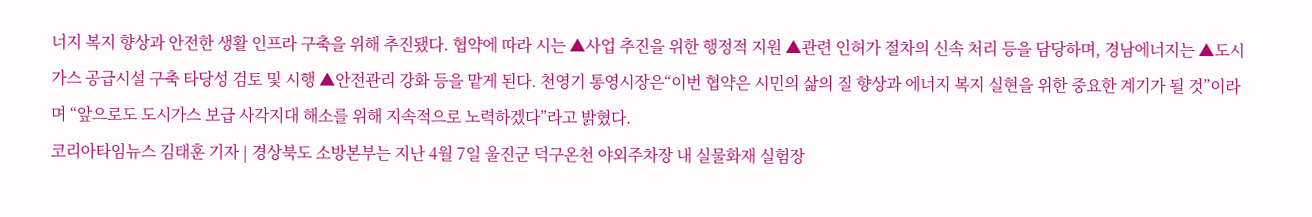너지 복지 향상과 안전한 생활 인프라 구축을 위해 추진됐다. 협약에 따라 시는 ▲사업 추진을 위한 행정적 지원 ▲관련 인허가 절차의 신속 처리 등을 담당하며, 경남에너지는 ▲도시가스 공급시설 구축 타당성 검토 및 시행 ▲안전관리 강화 등을 맡게 된다. 천영기 통영시장은“이번 협약은 시민의 삶의 질 향상과 에너지 복지 실현을 위한 중요한 계기가 될 것”이라며 “앞으로도 도시가스 보급 사각지대 해소를 위해 지속적으로 노력하겠다”라고 밝혔다.
코리아타임뉴스 김태훈 기자 | 경상북도 소방본부는 지난 4월 7일 울진군 덕구온천 야외주차장 내 실물화재 실험장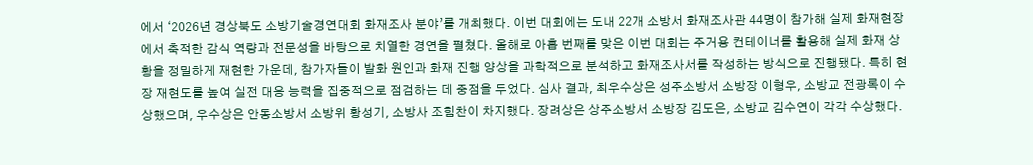에서 ‘2026년 경상북도 소방기술경연대회 화재조사 분야’를 개최했다. 이번 대회에는 도내 22개 소방서 화재조사관 44명이 참가해 실제 화재현장에서 축적한 감식 역량과 전문성을 바탕으로 치열한 경연을 펼쳤다. 올해로 아홉 번째를 맞은 이번 대회는 주거용 컨테이너를 활용해 실제 화재 상황을 정밀하게 재현한 가운데, 참가자들이 발화 원인과 화재 진행 양상을 과학적으로 분석하고 화재조사서를 작성하는 방식으로 진행됐다. 특히 현장 재현도를 높여 실전 대응 능력을 집중적으로 점검하는 데 중점을 두었다. 심사 결과, 최우수상은 성주소방서 소방장 이형우, 소방교 전광록이 수상했으며, 우수상은 안동소방서 소방위 황성기, 소방사 조힘찬이 차지했다. 장려상은 상주소방서 소방장 김도은, 소방교 김수연이 각각 수상했다.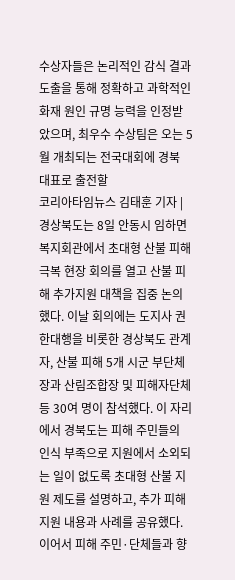수상자들은 논리적인 감식 결과 도출을 통해 정확하고 과학적인 화재 원인 규명 능력을 인정받았으며, 최우수 수상팀은 오는 5월 개최되는 전국대회에 경북 대표로 출전할
코리아타임뉴스 김태훈 기자 | 경상북도는 8일 안동시 임하면 복지회관에서 초대형 산불 피해극복 현장 회의를 열고 산불 피해 추가지원 대책을 집중 논의했다. 이날 회의에는 도지사 권한대행을 비롯한 경상북도 관계자, 산불 피해 5개 시군 부단체장과 산림조합장 및 피해자단체 등 30여 명이 참석했다. 이 자리에서 경북도는 피해 주민들의 인식 부족으로 지원에서 소외되는 일이 없도록 초대형 산불 지원 제도를 설명하고, 추가 피해지원 내용과 사례를 공유했다. 이어서 피해 주민·단체들과 향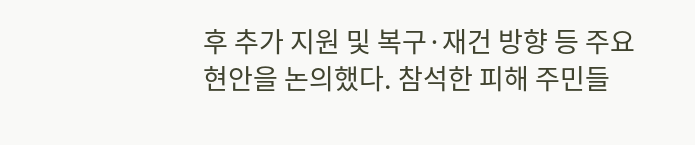후 추가 지원 및 복구·재건 방향 등 주요 현안을 논의했다. 참석한 피해 주민들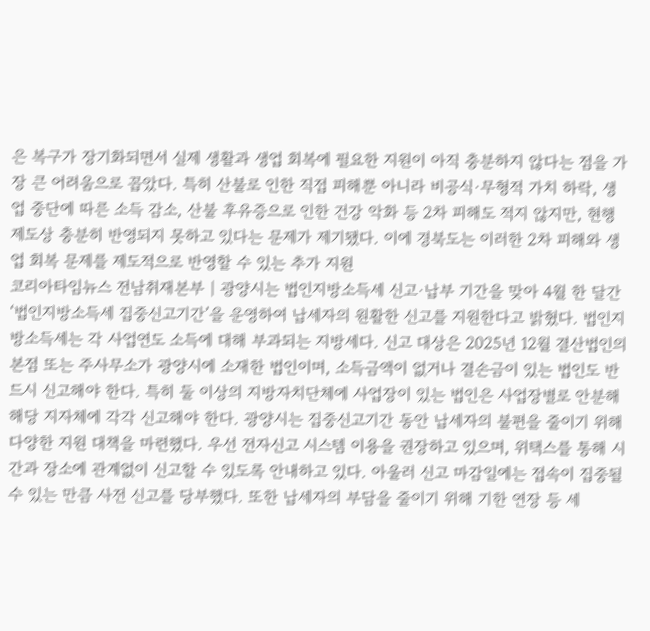은 복구가 장기화되면서 실제 생활과 생업 회복에 필요한 지원이 아직 충분하지 않다는 점을 가장 큰 어려움으로 꼽았다. 특히 산불로 인한 직접 피해뿐 아니라 비공식·무형적 가치 하락, 생업 중단에 따른 소득 감소, 산불 후유증으로 인한 건강 악화 등 2차 피해도 적지 않지만, 현행 제도상 충분히 반영되지 못하고 있다는 문제가 제기됐다. 이에 경북도는 이러한 2차 피해와 생업 회복 문제를 제도적으로 반영할 수 있는 추가 지원
코리아타임뉴스 전남취재본부 | 광양시는 법인지방소득세 신고·납부 기간을 맞아 4월 한 달간 ‘법인지방소득세 집중신고기간’을 운영하여 납세자의 원활한 신고를 지원한다고 밝혔다. 법인지방소득세는 각 사업연도 소득에 대해 부과되는 지방세다. 신고 대상은 2025년 12월 결산법인의 본점 또는 주사무소가 광양시에 소재한 법인이며, 소득금액이 없거나 결손금이 있는 법인도 반드시 신고해야 한다. 특히 둘 이상의 지방자치단체에 사업장이 있는 법인은 사업장별로 안분해 해당 지자체에 각각 신고해야 한다. 광양시는 집중신고기간 동안 납세자의 불편을 줄이기 위해 다양한 지원 대책을 마련했다. 우선 전자신고 시스템 이용을 권장하고 있으며, 위택스를 통해 시간과 장소에 관계없이 신고할 수 있도록 안내하고 있다. 아울러 신고 마감일에는 접속이 집중될 수 있는 만큼 사전 신고를 당부했다. 또한 납세자의 부담을 줄이기 위해 기한 연장 등 세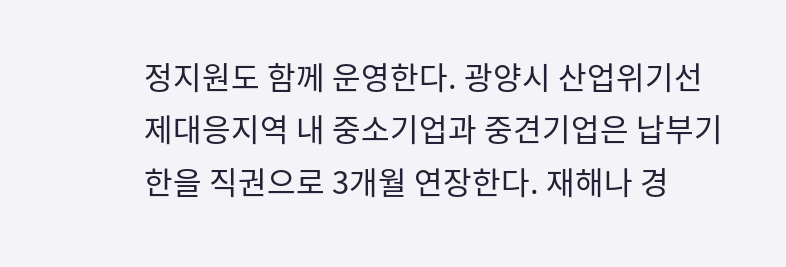정지원도 함께 운영한다. 광양시 산업위기선제대응지역 내 중소기업과 중견기업은 납부기한을 직권으로 3개월 연장한다. 재해나 경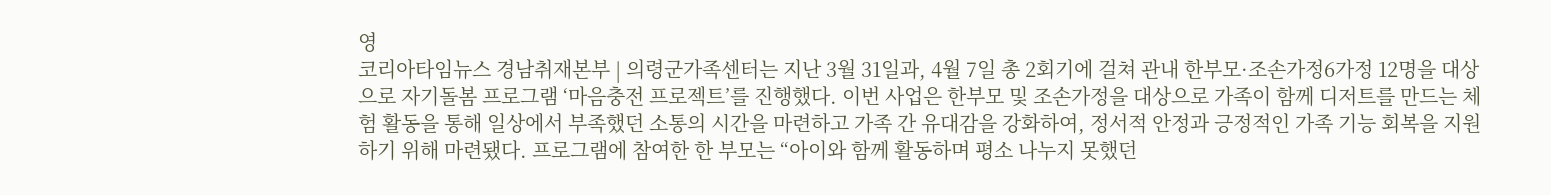영
코리아타임뉴스 경남취재본부 | 의령군가족센터는 지난 3월 31일과, 4월 7일 총 2회기에 걸쳐 관내 한부모·조손가정6가정 12명을 대상으로 자기돌봄 프로그램 ‘마음충전 프로젝트’를 진행했다. 이번 사업은 한부모 및 조손가정을 대상으로 가족이 함께 디저트를 만드는 체험 활동을 통해 일상에서 부족했던 소통의 시간을 마련하고 가족 간 유대감을 강화하여, 정서적 안정과 긍정적인 가족 기능 회복을 지원하기 위해 마련됐다. 프로그램에 참여한 한 부모는 “아이와 함께 활동하며 평소 나누지 못했던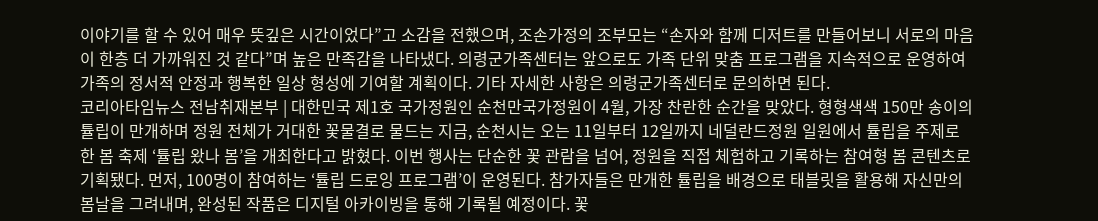이야기를 할 수 있어 매우 뜻깊은 시간이었다”고 소감을 전했으며, 조손가정의 조부모는 “손자와 함께 디저트를 만들어보니 서로의 마음이 한층 더 가까워진 것 같다”며 높은 만족감을 나타냈다. 의령군가족센터는 앞으로도 가족 단위 맞춤 프로그램을 지속적으로 운영하여 가족의 정서적 안정과 행복한 일상 형성에 기여할 계획이다. 기타 자세한 사항은 의령군가족센터로 문의하면 된다.
코리아타임뉴스 전남취재본부 | 대한민국 제1호 국가정원인 순천만국가정원이 4월, 가장 찬란한 순간을 맞았다. 형형색색 150만 송이의 튤립이 만개하며 정원 전체가 거대한 꽃물결로 물드는 지금, 순천시는 오는 11일부터 12일까지 네덜란드정원 일원에서 튤립을 주제로 한 봄 축제 ‘튤립 왔나 봄’을 개최한다고 밝혔다. 이번 행사는 단순한 꽃 관람을 넘어, 정원을 직접 체험하고 기록하는 참여형 봄 콘텐츠로 기획됐다. 먼저, 100명이 참여하는 ‘튤립 드로잉 프로그램’이 운영된다. 참가자들은 만개한 튤립을 배경으로 태블릿을 활용해 자신만의 봄날을 그려내며, 완성된 작품은 디지털 아카이빙을 통해 기록될 예정이다. 꽃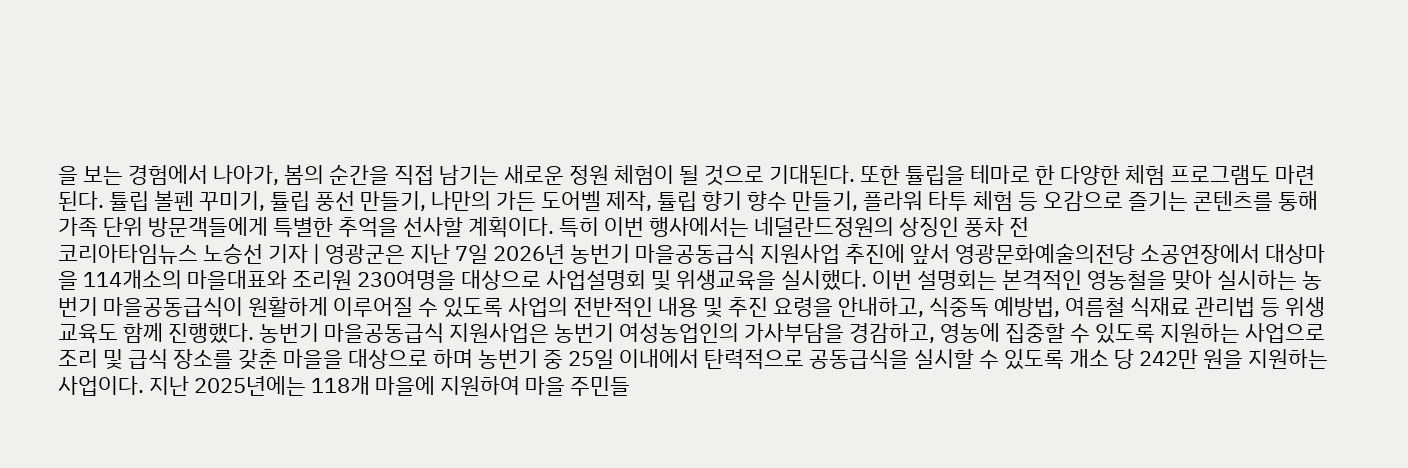을 보는 경험에서 나아가, 봄의 순간을 직접 남기는 새로운 정원 체험이 될 것으로 기대된다. 또한 튤립을 테마로 한 다양한 체험 프로그램도 마련된다. 튤립 볼펜 꾸미기, 튤립 풍선 만들기, 나만의 가든 도어벨 제작, 튤립 향기 향수 만들기, 플라워 타투 체험 등 오감으로 즐기는 콘텐츠를 통해 가족 단위 방문객들에게 특별한 추억을 선사할 계획이다. 특히 이번 행사에서는 네덜란드정원의 상징인 풍차 전
코리아타임뉴스 노승선 기자 | 영광군은 지난 7일 2026년 농번기 마을공동급식 지원사업 추진에 앞서 영광문화예술의전당 소공연장에서 대상마을 114개소의 마을대표와 조리원 230여명을 대상으로 사업설명회 및 위생교육을 실시했다. 이번 설명회는 본격적인 영농철을 맞아 실시하는 농번기 마을공동급식이 원활하게 이루어질 수 있도록 사업의 전반적인 내용 및 추진 요령을 안내하고, 식중독 예방법, 여름철 식재료 관리법 등 위생교육도 함께 진행했다. 농번기 마을공동급식 지원사업은 농번기 여성농업인의 가사부담을 경감하고, 영농에 집중할 수 있도록 지원하는 사업으로 조리 및 급식 장소를 갖춘 마을을 대상으로 하며 농번기 중 25일 이내에서 탄력적으로 공동급식을 실시할 수 있도록 개소 당 242만 원을 지원하는 사업이다. 지난 2025년에는 118개 마을에 지원하여 마을 주민들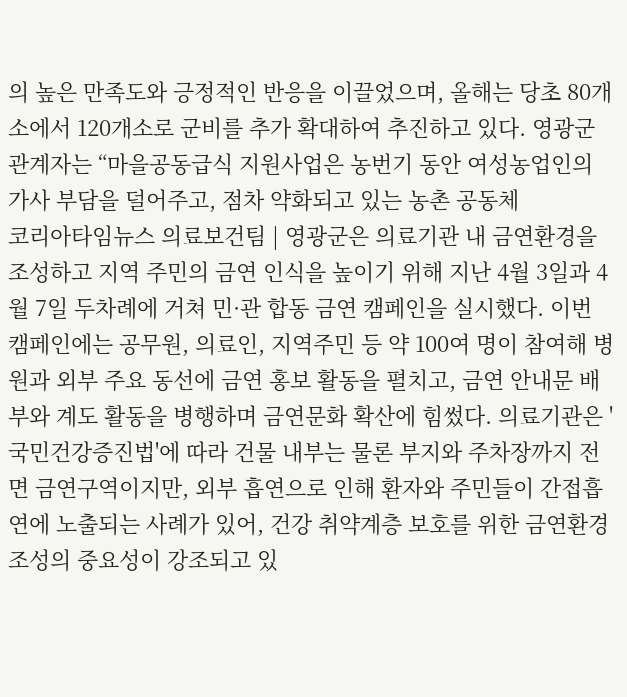의 높은 만족도와 긍정적인 반응을 이끌었으며, 올해는 당초 80개소에서 120개소로 군비를 추가 확대하여 추진하고 있다. 영광군 관계자는 “마을공동급식 지원사업은 농번기 동안 여성농업인의 가사 부담을 덜어주고, 점차 약화되고 있는 농촌 공동체
코리아타임뉴스 의료보건팀 | 영광군은 의료기관 내 금연환경을 조성하고 지역 주민의 금연 인식을 높이기 위해 지난 4월 3일과 4월 7일 두차례에 거쳐 민·관 합동 금연 캠페인을 실시했다. 이번 캠페인에는 공무원, 의료인, 지역주민 등 약 100여 명이 참여해 병원과 외부 주요 동선에 금연 홍보 활동을 펼치고, 금연 안내문 배부와 계도 활동을 병행하며 금연문화 확산에 힘썼다. 의료기관은 '국민건강증진법'에 따라 건물 내부는 물론 부지와 주차장까지 전면 금연구역이지만, 외부 흡연으로 인해 환자와 주민들이 간접흡연에 노출되는 사례가 있어, 건강 취약계층 보호를 위한 금연환경 조성의 중요성이 강조되고 있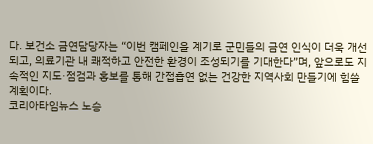다. 보건소 금연담당자는 “이번 캠페인을 계기로 군민들의 금연 인식이 더욱 개선되고, 의료기관 내 쾌적하고 안전한 환경이 조성되기를 기대한다”며, 앞으로도 지속적인 지도·점검과 홍보를 통해 간접흡연 없는 건강한 지역사회 만들기에 힘쓸 계획이다.
코리아타임뉴스 노승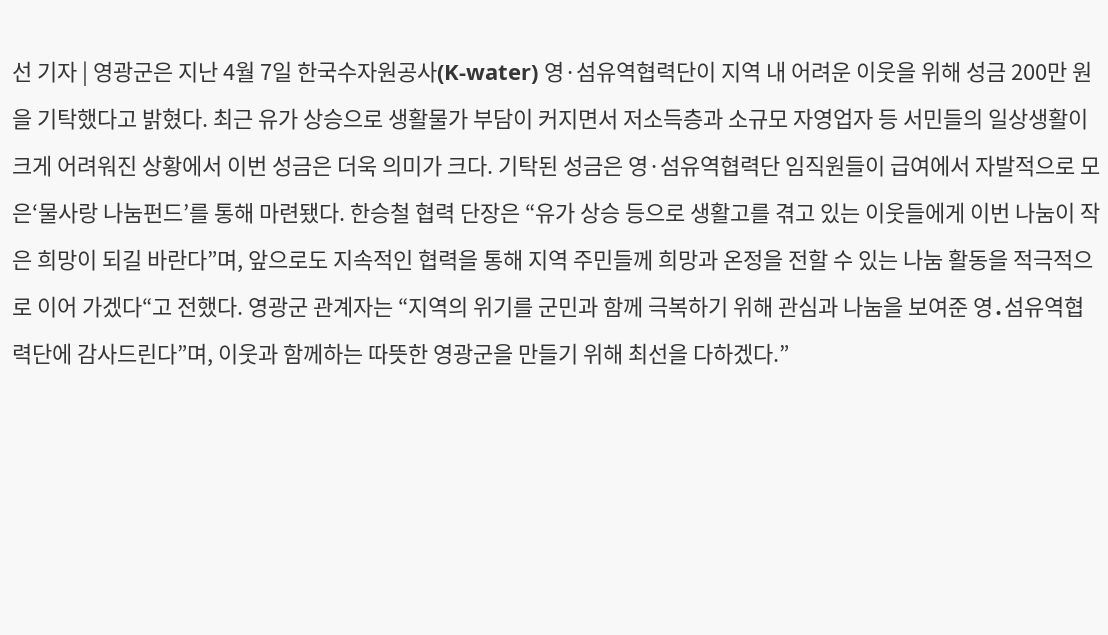선 기자 | 영광군은 지난 4월 7일 한국수자원공사(K-water) 영·섬유역협력단이 지역 내 어려운 이웃을 위해 성금 200만 원을 기탁했다고 밝혔다. 최근 유가 상승으로 생활물가 부담이 커지면서 저소득층과 소규모 자영업자 등 서민들의 일상생활이 크게 어려워진 상황에서 이번 성금은 더욱 의미가 크다. 기탁된 성금은 영·섬유역협력단 임직원들이 급여에서 자발적으로 모은‘물사랑 나눔펀드’를 통해 마련됐다. 한승철 협력 단장은 “유가 상승 등으로 생활고를 겪고 있는 이웃들에게 이번 나눔이 작은 희망이 되길 바란다”며, 앞으로도 지속적인 협력을 통해 지역 주민들께 희망과 온정을 전할 수 있는 나눔 활동을 적극적으로 이어 가겠다“고 전했다. 영광군 관계자는 “지역의 위기를 군민과 함께 극복하기 위해 관심과 나눔을 보여준 영․섬유역협력단에 감사드린다”며, 이웃과 함께하는 따뜻한 영광군을 만들기 위해 최선을 다하겠다.”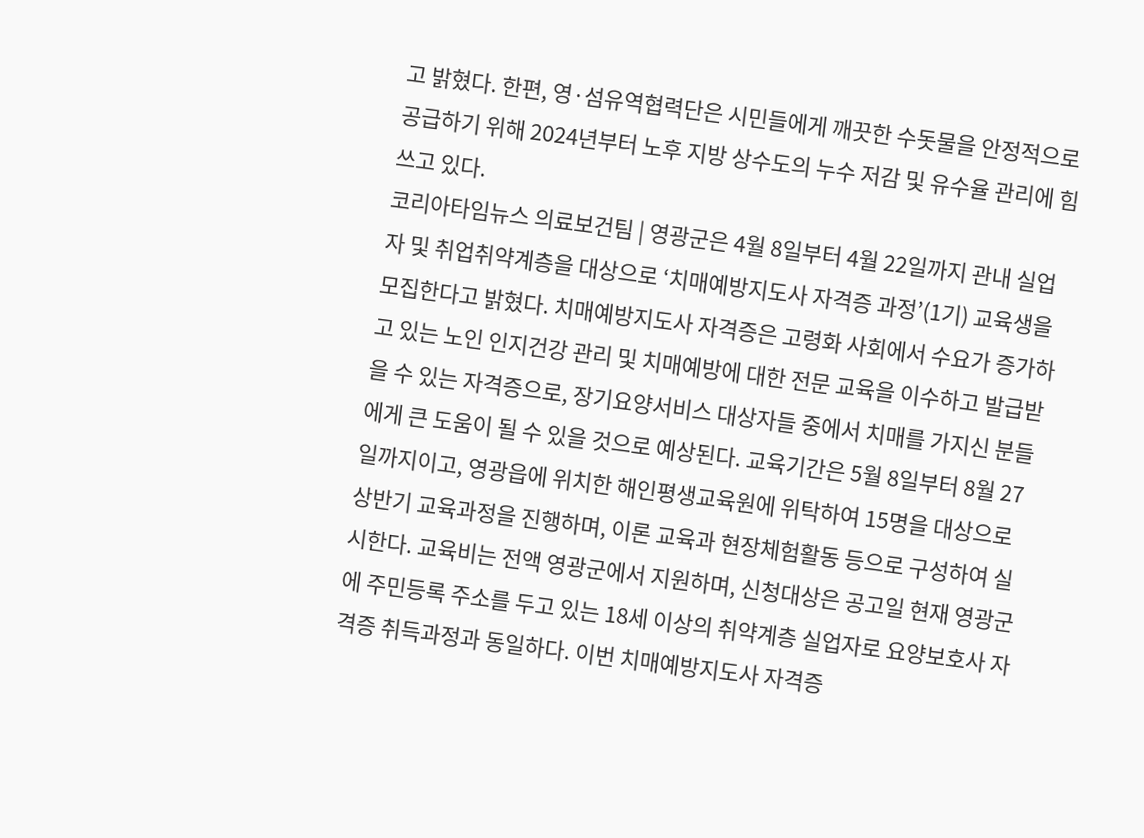고 밝혔다. 한편, 영·섬유역협력단은 시민들에게 깨끗한 수돗물을 안정적으로 공급하기 위해 2024년부터 노후 지방 상수도의 누수 저감 및 유수율 관리에 힘쓰고 있다.
코리아타임뉴스 의료보건팀 | 영광군은 4월 8일부터 4월 22일까지 관내 실업자 및 취업취약계층을 대상으로 ‘치매예방지도사 자격증 과정’(1기) 교육생을 모집한다고 밝혔다. 치매예방지도사 자격증은 고령화 사회에서 수요가 증가하고 있는 노인 인지건강 관리 및 치매예방에 대한 전문 교육을 이수하고 발급받을 수 있는 자격증으로, 장기요양서비스 대상자들 중에서 치매를 가지신 분들에게 큰 도움이 될 수 있을 것으로 예상된다. 교육기간은 5월 8일부터 8월 27일까지이고, 영광읍에 위치한 해인평생교육원에 위탁하여 15명을 대상으로 상반기 교육과정을 진행하며, 이론 교육과 현장체험활동 등으로 구성하여 실시한다. 교육비는 전액 영광군에서 지원하며, 신청대상은 공고일 현재 영광군에 주민등록 주소를 두고 있는 18세 이상의 취약계층 실업자로 요양보호사 자격증 취득과정과 동일하다. 이번 치매예방지도사 자격증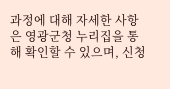과정에 대해 자세한 사항은 영광군청 누리집을 통해 확인할 수 있으며, 신청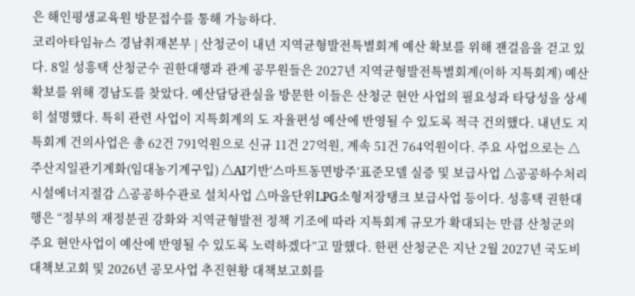은 해인평생교육원 방문접수를 통해 가능하다.
코리아타임뉴스 경남취재본부 | 산청군이 내년 지역균형발전특별회계 예산 확보를 위해 잰걸음을 걷고 있다. 8일 성흥택 산청군수 권한대행과 관계 공무원들은 2027년 지역균형발전특별회계(이하 지특회계) 예산 확보를 위해 경남도를 찾았다. 예산담당관실을 방문한 이들은 산청군 현안 사업의 필요성과 타당성을 상세히 설명했다. 특히 관련 사업이 지특회계의 도 자율편성 예산에 반영될 수 있도록 적극 건의했다. 내년도 지특회계 건의사업은 총 62건 791억원으로 신규 11건 27억원, 계속 51건 764억원이다. 주요 사업으로는 △주산지일관기계화(임대농기계구입) △AI기반‘스마트동면방주’표준모델 실증 및 보급사업 △공공하수처리시설에너지절감 △공공하수관로 설치사업 △마을단위LPG소형저장탱크 보급사업 등이다. 성흥택 권한대행은 “정부의 재정분권 강화와 지역균형발전 정책 기조에 따라 지특회계 규모가 확대되는 만큼 산청군의 주요 현안사업이 예산에 반영될 수 있도록 노력하겠다”고 말했다. 한편 산청군은 지난 2월 2027년 국도비 대책보고회 및 2026년 공모사업 추진현황 대책보고회를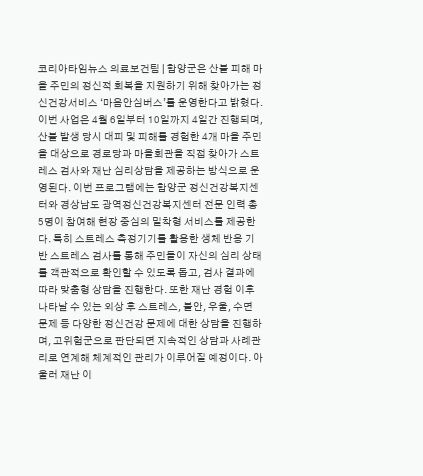코리아타임뉴스 의료보건팀 | 함양군은 산불 피해 마을 주민의 정신적 회복을 지원하기 위해 찾아가는 정신건강서비스 ‘마음안심버스’를 운영한다고 밝혔다. 이번 사업은 4월 6일부터 10일까지 4일간 진행되며, 산불 발생 당시 대피 및 피해를 경험한 4개 마을 주민을 대상으로 경로당과 마을회관을 직접 찾아가 스트레스 검사와 재난 심리상담을 제공하는 방식으로 운영된다. 이번 프로그램에는 함양군 정신건강복지센터와 경상남도 광역정신건강복지센터 전문 인력 총 5명이 참여해 현장 중심의 밀착형 서비스를 제공한다. 특히 스트레스 측정기기를 활용한 생체 반응 기반 스트레스 검사를 통해 주민들이 자신의 심리 상태를 객관적으로 확인할 수 있도록 돕고, 검사 결과에 따라 맞춤형 상담을 진행한다. 또한 재난 경험 이후 나타날 수 있는 외상 후 스트레스, 불안, 우울, 수면 문제 등 다양한 정신건강 문제에 대한 상담을 진행하며, 고위험군으로 판단되면 지속적인 상담과 사례관리로 연계해 체계적인 관리가 이루어질 예정이다. 아울러 재난 이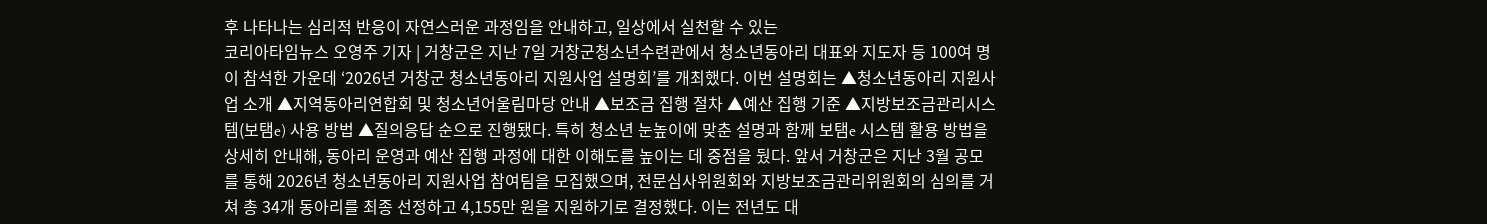후 나타나는 심리적 반응이 자연스러운 과정임을 안내하고, 일상에서 실천할 수 있는
코리아타임뉴스 오영주 기자 | 거창군은 지난 7일 거창군청소년수련관에서 청소년동아리 대표와 지도자 등 100여 명이 참석한 가운데 ‘2026년 거창군 청소년동아리 지원사업 설명회’를 개최했다. 이번 설명회는 ▲청소년동아리 지원사업 소개 ▲지역동아리연합회 및 청소년어울림마당 안내 ▲보조금 집행 절차 ▲예산 집행 기준 ▲지방보조금관리시스템(보탬e) 사용 방법 ▲질의응답 순으로 진행됐다. 특히 청소년 눈높이에 맞춘 설명과 함께 보탬e 시스템 활용 방법을 상세히 안내해, 동아리 운영과 예산 집행 과정에 대한 이해도를 높이는 데 중점을 뒀다. 앞서 거창군은 지난 3월 공모를 통해 2026년 청소년동아리 지원사업 참여팀을 모집했으며, 전문심사위원회와 지방보조금관리위원회의 심의를 거쳐 총 34개 동아리를 최종 선정하고 4,155만 원을 지원하기로 결정했다. 이는 전년도 대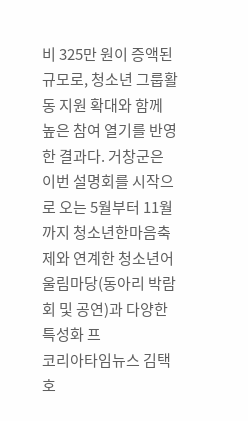비 325만 원이 증액된 규모로, 청소년 그룹활동 지원 확대와 함께 높은 참여 열기를 반영한 결과다. 거창군은 이번 설명회를 시작으로 오는 5월부터 11월까지 청소년한마음축제와 연계한 청소년어울림마당(동아리 박람회 및 공연)과 다양한 특성화 프
코리아타임뉴스 김택호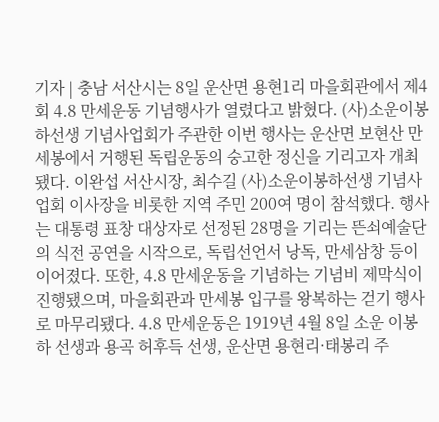기자 | 충남 서산시는 8일 운산면 용현1리 마을회관에서 제4회 4.8 만세운동 기념행사가 열렸다고 밝혔다. (사)소운이봉하선생 기념사업회가 주관한 이번 행사는 운산면 보현산 만세봉에서 거행된 독립운동의 숭고한 정신을 기리고자 개최됐다. 이완섭 서산시장, 최수길 (사)소운이봉하선생 기념사업회 이사장을 비롯한 지역 주민 200여 명이 참석했다. 행사는 대통령 표창 대상자로 선정된 28명을 기리는 뜬쇠예술단의 식전 공연을 시작으로, 독립선언서 낭독, 만세삼창 등이 이어졌다. 또한, 4.8 만세운동을 기념하는 기념비 제막식이 진행됐으며, 마을회관과 만세봉 입구를 왕복하는 걷기 행사로 마무리됐다. 4.8 만세운동은 1919년 4월 8일 소운 이봉하 선생과 용곡 허후득 선생, 운산면 용현리·태봉리 주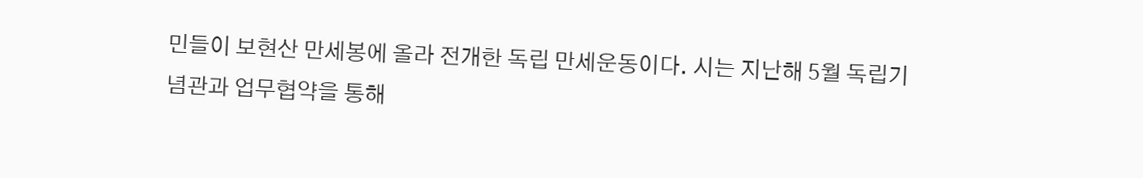민들이 보현산 만세봉에 올라 전개한 독립 만세운동이다. 시는 지난해 5월 독립기념관과 업무협약을 통해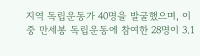지역 독립운동가 40명을 발굴했으며, 이 중 만세봉 독립운동에 참여한 28명이 3.1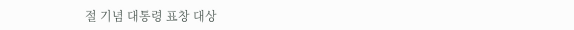절 기념 대통령 표창 대상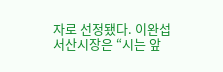자로 선정됐다. 이완섭 서산시장은 “시는 앞